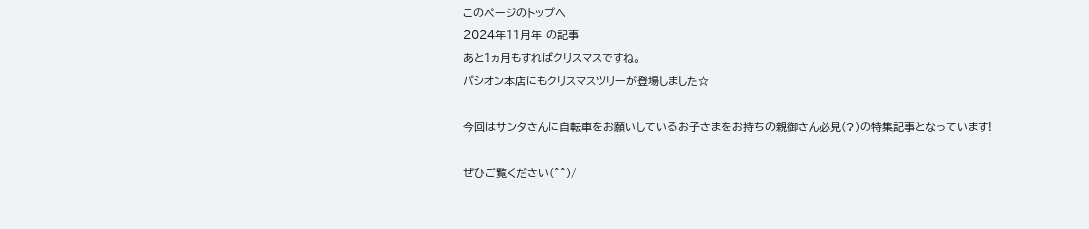このページのトップへ
2024年11月年 の記事
あと1ヵ月もすればクリスマスですね。
パシオン本店にもクリスマスツリーが登場しました☆

今回はサンタさんに自転車をお願いしているお子さまをお持ちの親御さん必見(?)の特集記事となっています!

ぜひご覧ください(^^)/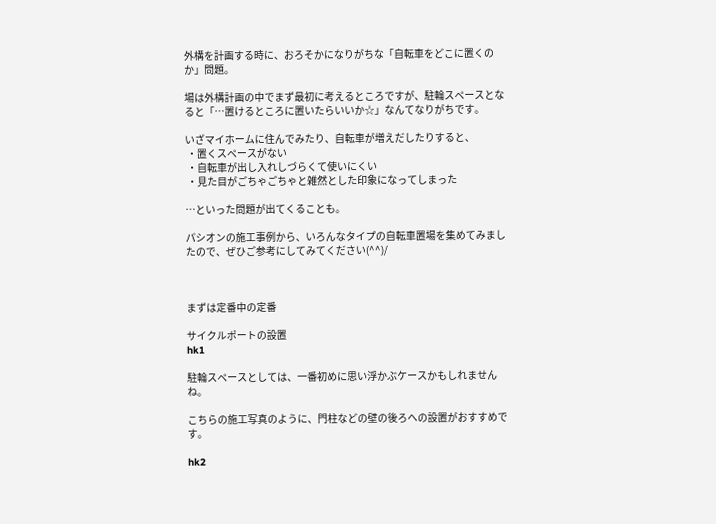外構を計画する時に、おろそかになりがちな「自転車をどこに置くのか」問題。

場は外構計画の中でまず最初に考えるところですが、駐輪スペースとなると「…置けるところに置いたらいいか☆」なんてなりがちです。

いざマイホームに住んでみたり、自転車が増えだしたりすると、
 ・置くスペースがない
 ・自転車が出し入れしづらくて使いにくい
 ・見た目がごちゃごちゃと雑然とした印象になってしまった

…といった問題が出てくることも。

パシオンの施工事例から、いろんなタイプの自転車置場を集めてみましたので、ぜひご参考にしてみてください(^^)/



まずは定番中の定番

サイクルポートの設置
hk1

駐輪スペースとしては、一番初めに思い浮かぶケースかもしれませんね。

こちらの施工写真のように、門柱などの壁の後ろへの設置がおすすめです。

hk2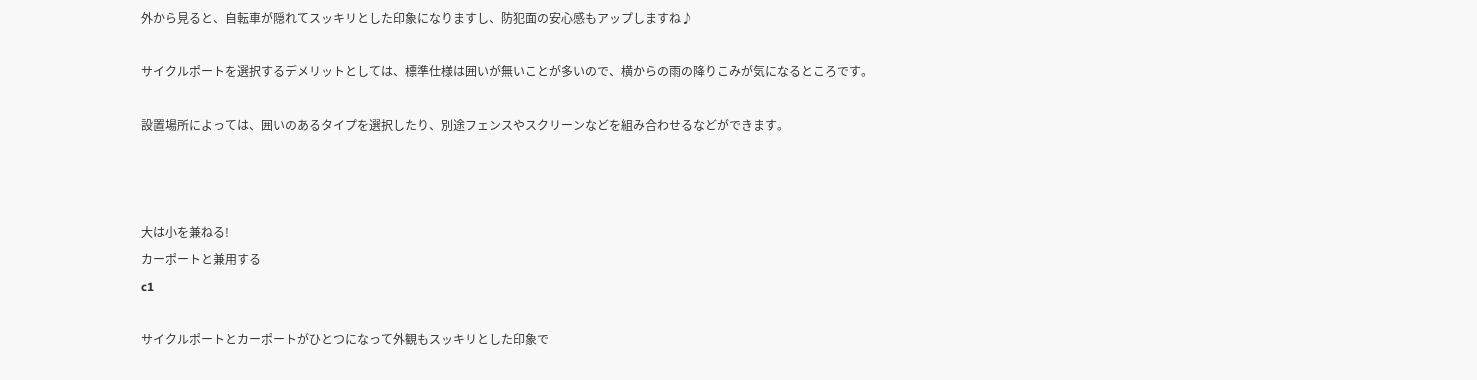外から見ると、自転車が隠れてスッキリとした印象になりますし、防犯面の安心感もアップしますね♪

サイクルポートを選択するデメリットとしては、標準仕様は囲いが無いことが多いので、横からの雨の降りこみが気になるところです。

設置場所によっては、囲いのあるタイプを選択したり、別途フェンスやスクリーンなどを組み合わせるなどができます。



大は小を兼ねる!
カーポートと兼用する
c1

サイクルポートとカーポートがひとつになって外観もスッキリとした印象で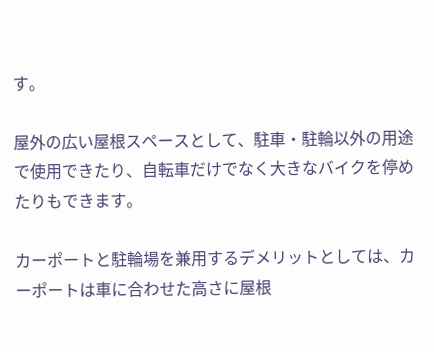す。

屋外の広い屋根スペースとして、駐車・駐輪以外の用途で使用できたり、自転車だけでなく大きなバイクを停めたりもできます。

カーポートと駐輪場を兼用するデメリットとしては、カーポートは車に合わせた高さに屋根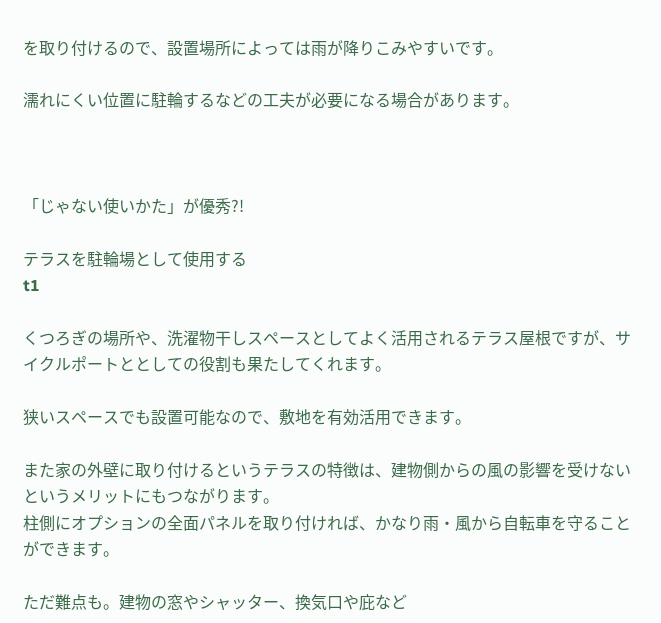を取り付けるので、設置場所によっては雨が降りこみやすいです。

濡れにくい位置に駐輪するなどの工夫が必要になる場合があります。



「じゃない使いかた」が優秀?!

テラスを駐輪場として使用する
t1

くつろぎの場所や、洗濯物干しスペースとしてよく活用されるテラス屋根ですが、サイクルポートととしての役割も果たしてくれます。

狭いスペースでも設置可能なので、敷地を有効活用できます。

また家の外壁に取り付けるというテラスの特徴は、建物側からの風の影響を受けないというメリットにもつながります。
柱側にオプションの全面パネルを取り付ければ、かなり雨・風から自転車を守ることができます。

ただ難点も。建物の窓やシャッター、換気口や庇など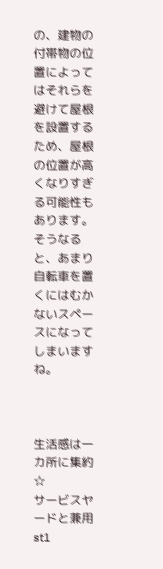の、建物の付帯物の位置によってはそれらを避けて屋根を設置するため、屋根の位置が高くなりすぎる可能性もあります。
そうなると、あまり自転車を置くにはむかないスペースになってしまいますね。



生活感は一カ所に集約☆
サービスヤードと兼用
st1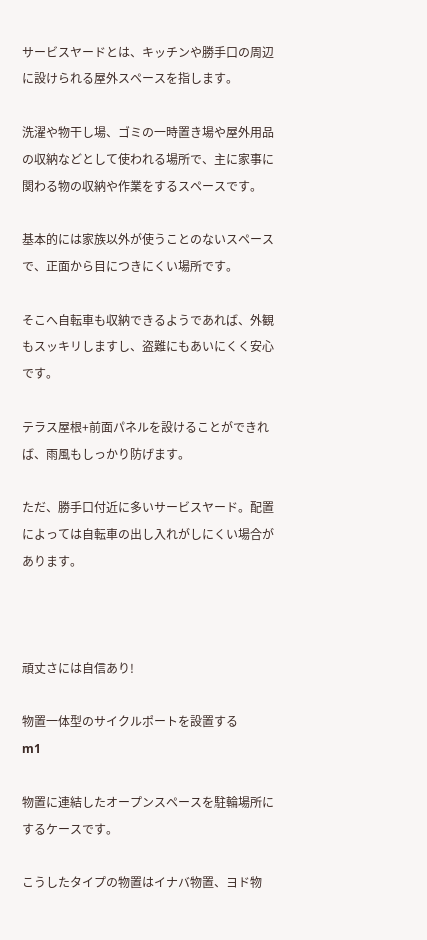サービスヤードとは、キッチンや勝手口の周辺に設けられる屋外スペースを指します。

洗濯や物干し場、ゴミの一時置き場や屋外用品の収納などとして使われる場所で、主に家事に関わる物の収納や作業をするスペースです。

基本的には家族以外が使うことのないスペースで、正面から目につきにくい場所です。

そこへ自転車も収納できるようであれば、外観もスッキリしますし、盗難にもあいにくく安心です。

テラス屋根+前面パネルを設けることができれば、雨風もしっかり防げます。

ただ、勝手口付近に多いサービスヤード。配置によっては自転車の出し入れがしにくい場合があります。



頑丈さには自信あり!

物置一体型のサイクルポートを設置する
m1

物置に連結したオープンスペースを駐輪場所にするケースです。

こうしたタイプの物置はイナバ物置、ヨド物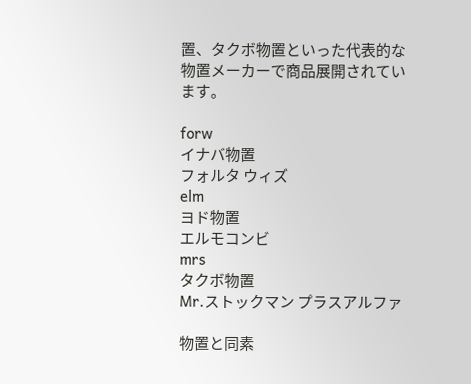置、タクボ物置といった代表的な物置メーカーで商品展開されています。

forw
イナバ物置
フォルタ ウィズ
elm
ヨド物置
エルモコンビ
mrs
タクボ物置
Mr.ストックマン プラスアルファ

物置と同素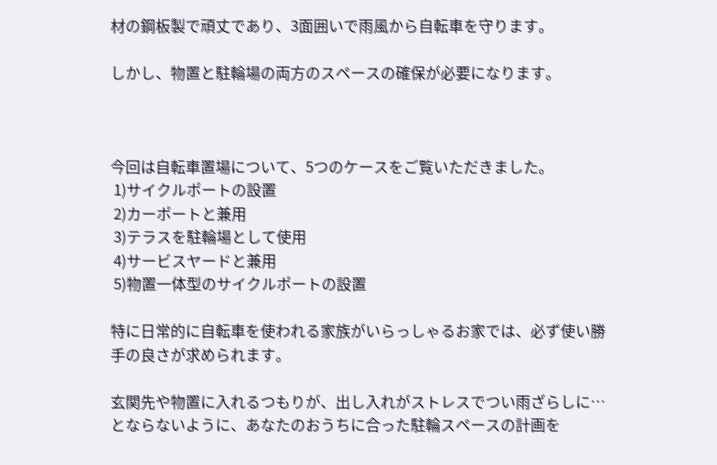材の鋼板製で頑丈であり、3面囲いで雨風から自転車を守ります。

しかし、物置と駐輪場の両方のスペースの確保が必要になります。



今回は自転車置場について、5つのケースをご覧いただきました。
 1)サイクルポートの設置
 2)カーポートと兼用
 3)テラスを駐輪場として使用
 4)サービスヤードと兼用
 5)物置一体型のサイクルポートの設置

特に日常的に自転車を使われる家族がいらっしゃるお家では、必ず使い勝手の良さが求められます。

玄関先や物置に入れるつもりが、出し入れがストレスでつい雨ざらしに…とならないように、あなたのおうちに合った駐輪スペースの計画を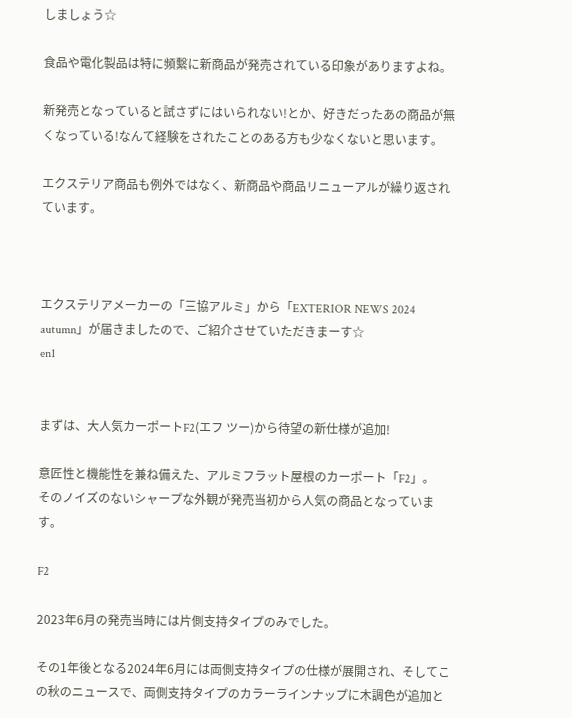しましょう☆

食品や電化製品は特に頻繫に新商品が発売されている印象がありますよね。

新発売となっていると試さずにはいられない!とか、好きだったあの商品が無くなっている!なんて経験をされたことのある方も少なくないと思います。

エクステリア商品も例外ではなく、新商品や商品リニューアルが繰り返されています。



エクステリアメーカーの「三協アルミ」から「EXTERIOR NEWS 2024 autumn」が届きましたので、ご紹介させていただきまーす☆
en1


まずは、大人気カーポートF2(エフ ツー)から待望の新仕様が追加!

意匠性と機能性を兼ね備えた、アルミフラット屋根のカーポート「F2」。
そのノイズのないシャープな外観が発売当初から人気の商品となっています。

F2

2023年6月の発売当時には片側支持タイプのみでした。

その1年後となる2024年6月には両側支持タイプの仕様が展開され、そしてこの秋のニュースで、両側支持タイプのカラーラインナップに木調色が追加と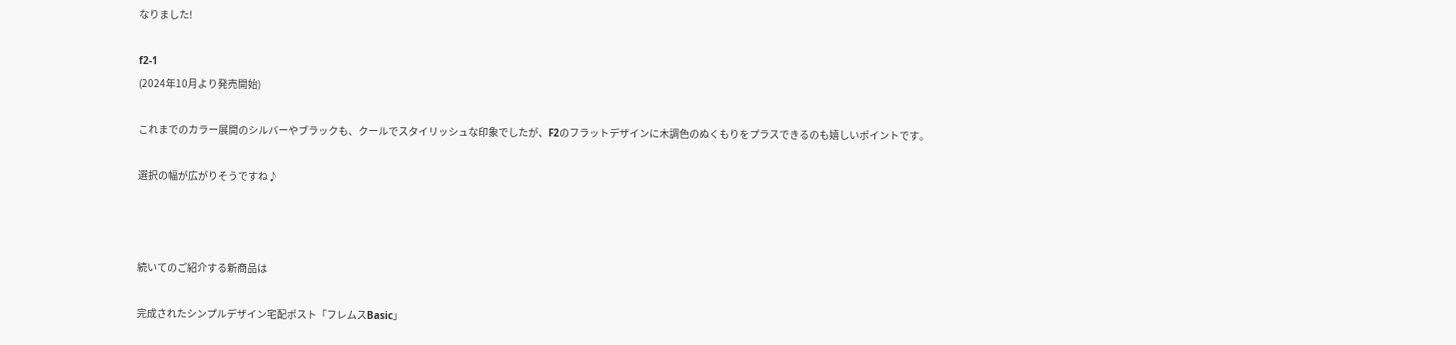なりました!

f2-1
(2024年10月より発売開始)

これまでのカラー展開のシルバーやブラックも、クールでスタイリッシュな印象でしたが、F2のフラットデザインに木調色のぬくもりをプラスできるのも嬉しいポイントです。

選択の幅が広がりそうですね♪



続いてのご紹介する新商品は

完成されたシンプルデザイン宅配ポスト「フレムスBasic」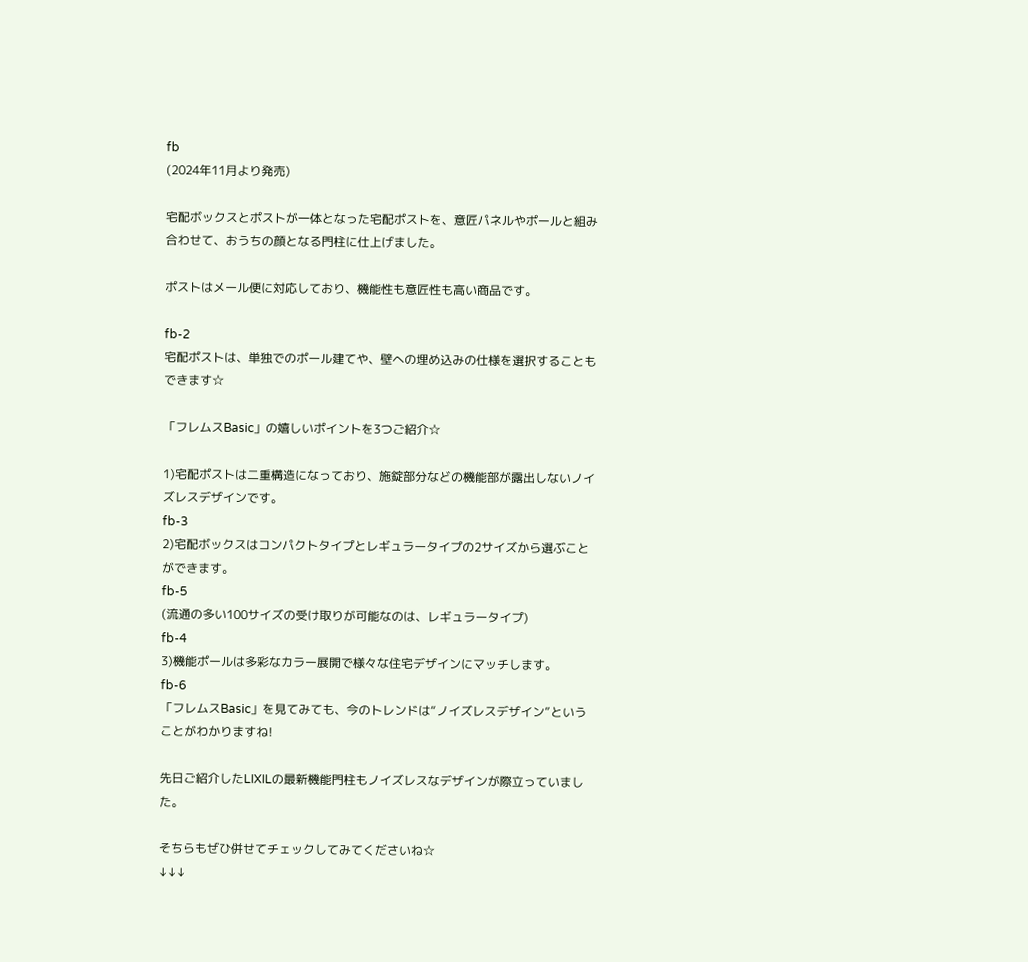fb
(2024年11月より発売)

宅配ボックスとポストが一体となった宅配ポストを、意匠パネルやポールと組み合わせて、おうちの顔となる門柱に仕上げました。

ポストはメール便に対応しており、機能性も意匠性も高い商品です。

fb-2
宅配ポストは、単独でのポール建てや、壁への埋め込みの仕様を選択することもできます☆

「フレムスBasic」の嬉しいポイントを3つご紹介☆

1)宅配ポストは二重構造になっており、施錠部分などの機能部が露出しないノイズレスデザインです。
fb-3
2)宅配ボックスはコンパクトタイプとレギュラータイプの2サイズから選ぶことができます。
fb-5
(流通の多い100サイズの受け取りが可能なのは、レギュラータイプ)
fb-4
3)機能ポールは多彩なカラー展開で様々な住宅デザインにマッチします。
fb-6
「フレムスBasic」を見てみても、今のトレンドは“ノイズレスデザイン”ということがわかりますね!

先日ご紹介したLIXILの最新機能門柱もノイズレスなデザインが際立っていました。

そちらもぜひ併せてチェックしてみてくださいね☆
↓↓↓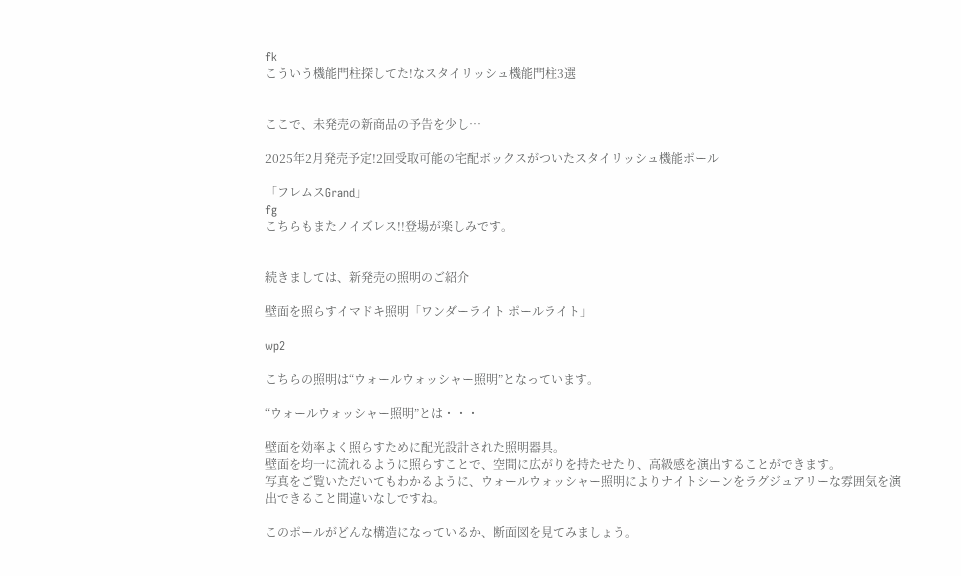fk
こういう機能門柱探してた!なスタイリッシュ機能門柱3選


ここで、未発売の新商品の予告を少し…

2025年2月発売予定!2回受取可能の宅配ボックスがついたスタイリッシュ機能ポール

「フレムスGrand」
fg
こちらもまたノイズレス!!登場が楽しみです。


続きましては、新発売の照明のご紹介

壁面を照らすイマドキ照明「ワンダーライト ポールライト」

wp2

こちらの照明は“ウォールウォッシャー照明”となっています。

“ウォールウォッシャー照明”とは・・・

壁面を効率よく照らすために配光設計された照明器具。
壁面を均一に流れるように照らすことで、空間に広がりを持たせたり、高級感を演出することができます。
写真をご覧いただいてもわかるように、ウォールウォッシャー照明によりナイトシーンをラグジュアリーな雰囲気を演出できること間違いなしですね。

このポールがどんな構造になっているか、断面図を見てみましょう。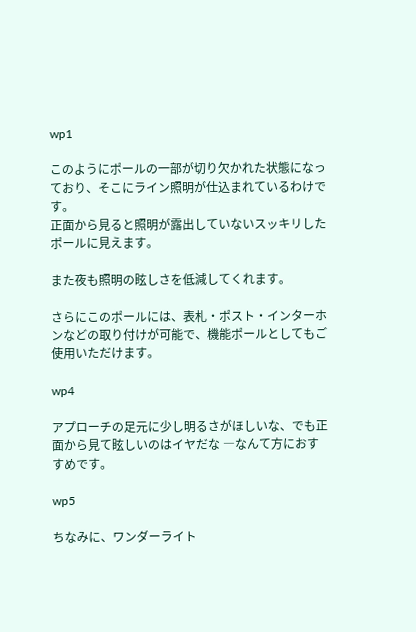wp1

このようにポールの一部が切り欠かれた状態になっており、そこにライン照明が仕込まれているわけです。
正面から見ると照明が露出していないスッキリしたポールに見えます。

また夜も照明の眩しさを低減してくれます。

さらにこのポールには、表札・ポスト・インターホンなどの取り付けが可能で、機能ポールとしてもご使用いただけます。

wp4

アプローチの足元に少し明るさがほしいな、でも正面から見て眩しいのはイヤだな ―なんて方におすすめです。

wp5

ちなみに、ワンダーライト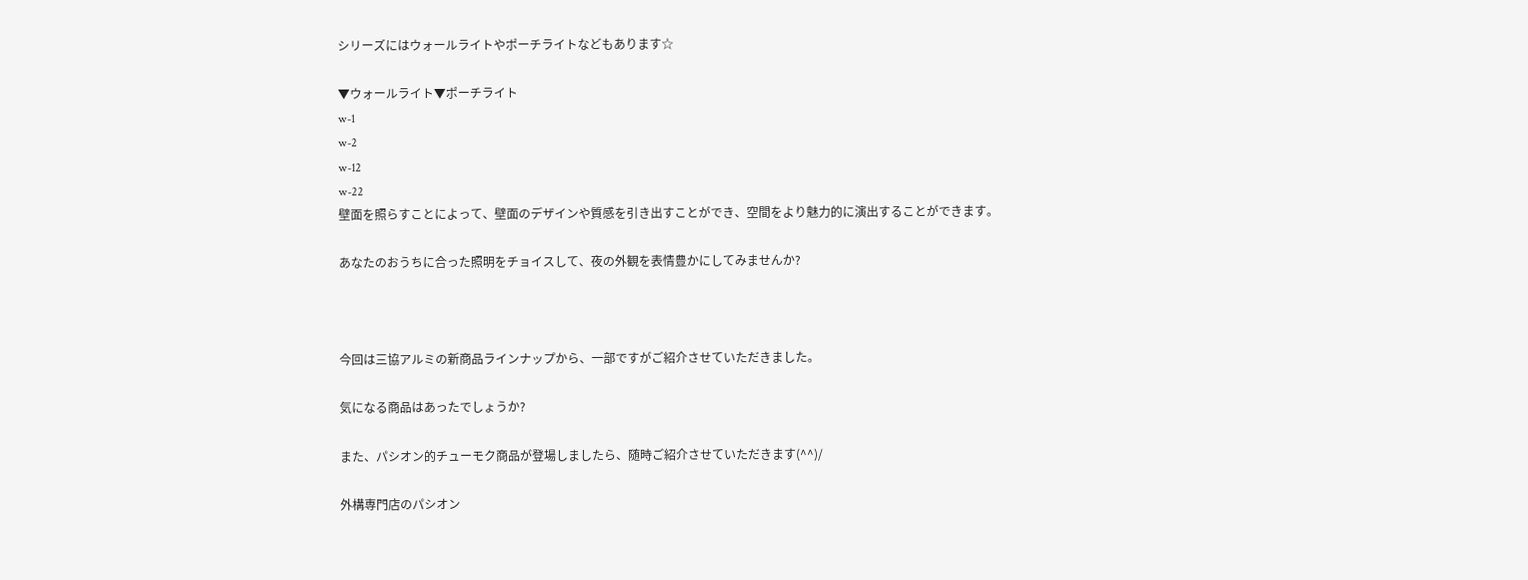シリーズにはウォールライトやポーチライトなどもあります☆

▼ウォールライト▼ポーチライト
w-1
w-2
w-12
w-22
壁面を照らすことによって、壁面のデザインや質感を引き出すことができ、空間をより魅力的に演出することができます。

あなたのおうちに合った照明をチョイスして、夜の外観を表情豊かにしてみませんか?



今回は三協アルミの新商品ラインナップから、一部ですがご紹介させていただきました。

気になる商品はあったでしょうか?

また、パシオン的チューモク商品が登場しましたら、随時ご紹介させていただきます(^^)/

外構専門店のパシオン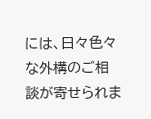には、日々色々な外構のご相談が寄せられま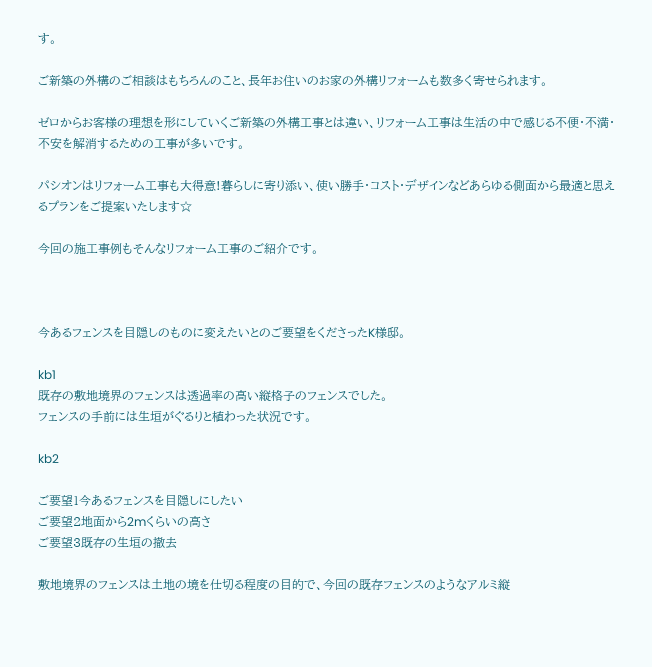す。

ご新築の外構のご相談はもちろんのこと、長年お住いのお家の外構リフォームも数多く寄せられます。

ゼロからお客様の理想を形にしていくご新築の外構工事とは違い、リフォーム工事は生活の中で感じる不便・不満・不安を解消するための工事が多いです。

パシオンはリフォーム工事も大得意!暮らしに寄り添い、使い勝手・コスト・デザインなどあらゆる側面から最適と思えるプランをご提案いたします☆

今回の施工事例もそんなリフォーム工事のご紹介です。



今あるフェンスを目隠しのものに変えたいとのご要望をくださったK様邸。

kb1
既存の敷地境界のフェンスは透過率の高い縦格子のフェンスでした。
フェンスの手前には生垣がぐるりと植わった状況です。

kb2

ご要望1今あるフェンスを目隠しにしたい
ご要望2地面から2mくらいの高さ
ご要望3既存の生垣の撤去

敷地境界のフェンスは土地の境を仕切る程度の目的で、今回の既存フェンスのようなアルミ縦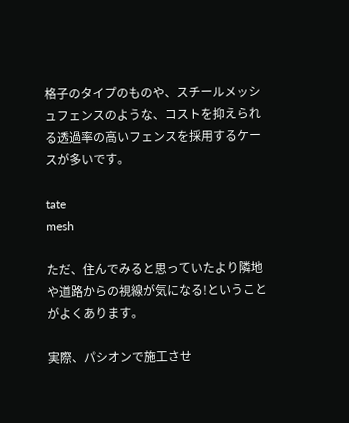格子のタイプのものや、スチールメッシュフェンスのような、コストを抑えられる透過率の高いフェンスを採用するケースが多いです。

tate
mesh

ただ、住んでみると思っていたより隣地や道路からの視線が気になる!ということがよくあります。

実際、パシオンで施工させ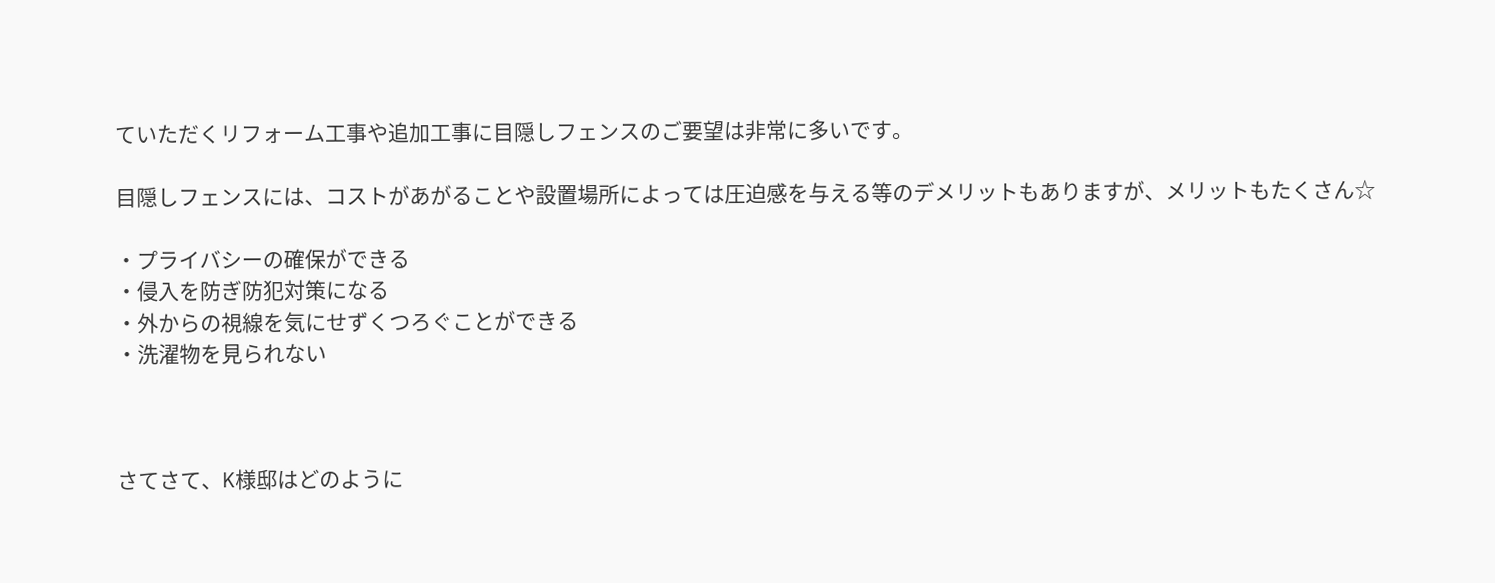ていただくリフォーム工事や追加工事に目隠しフェンスのご要望は非常に多いです。

目隠しフェンスには、コストがあがることや設置場所によっては圧迫感を与える等のデメリットもありますが、メリットもたくさん☆

・プライバシーの確保ができる
・侵入を防ぎ防犯対策になる
・外からの視線を気にせずくつろぐことができる
・洗濯物を見られない



さてさて、K様邸はどのように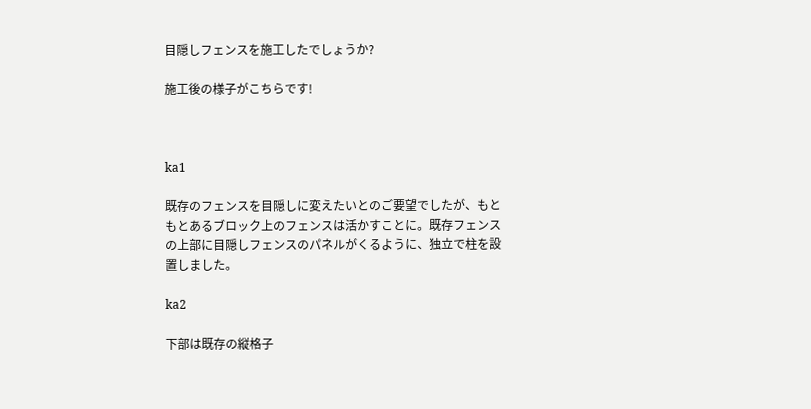目隠しフェンスを施工したでしょうか?

施工後の様子がこちらです!



ka1

既存のフェンスを目隠しに変えたいとのご要望でしたが、もともとあるブロック上のフェンスは活かすことに。既存フェンスの上部に目隠しフェンスのパネルがくるように、独立で柱を設置しました。

ka2

下部は既存の縦格子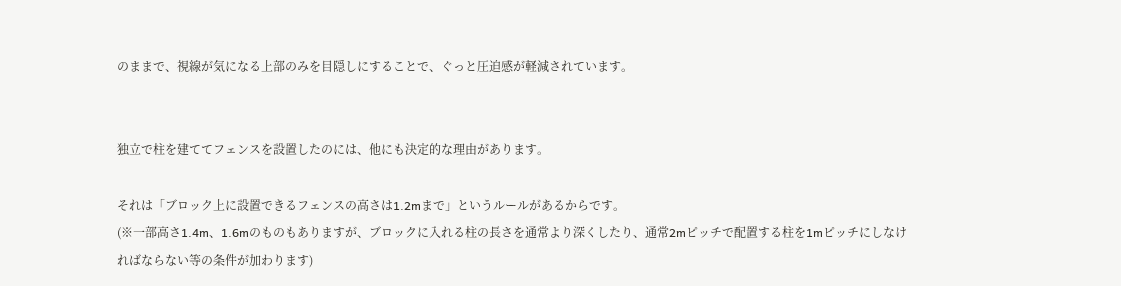のままで、視線が気になる上部のみを目隠しにすることで、ぐっと圧迫感が軽減されています。


独立で柱を建ててフェンスを設置したのには、他にも決定的な理由があります。

それは「ブロック上に設置できるフェンスの高さは1.2mまで」というルールがあるからです。
(※一部高さ1.4m、1.6mのものもありますが、ブロックに入れる柱の長さを通常より深くしたり、通常2mピッチで配置する柱を1mピッチにしなければならない等の条件が加わります)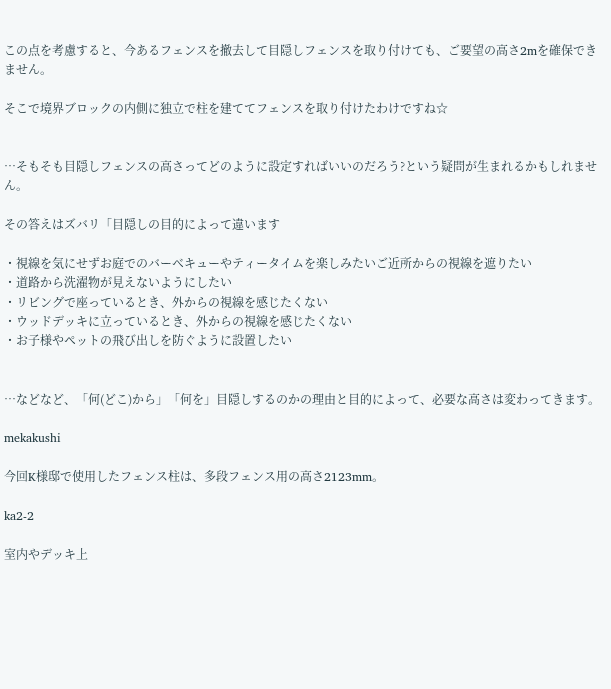この点を考慮すると、今あるフェンスを撤去して目隠しフェンスを取り付けても、ご要望の高さ2mを確保できません。

そこで境界ブロックの内側に独立で柱を建ててフェンスを取り付けたわけですね☆


…そもそも目隠しフェンスの高さってどのように設定すればいいのだろう?という疑問が生まれるかもしれません。

その答えはズバリ「目隠しの目的によって違います

・視線を気にせずお庭でのバーベキューやティータイムを楽しみたいご近所からの視線を遮りたい
・道路から洗濯物が見えないようにしたい
・リビングで座っているとき、外からの視線を感じたくない
・ウッドデッキに立っているとき、外からの視線を感じたくない
・お子様やペットの飛び出しを防ぐように設置したい


…などなど、「何(どこ)から」「何を」目隠しするのかの理由と目的によって、必要な高さは変わってきます。

mekakushi

今回K様邸で使用したフェンス柱は、多段フェンス用の高さ2123mm。

ka2-2

室内やデッキ上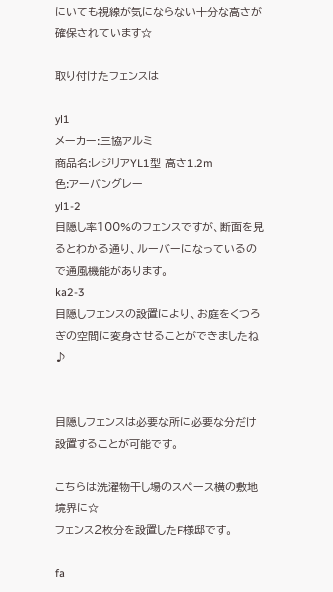にいても視線が気にならない十分な高さが確保されています☆

取り付けたフェンスは

yl1
メーカー:三協アルミ
商品名:レジリアYL1型 高さ1.2m
色:アーバングレー
yl1-2
目隠し率100%のフェンスですが、断面を見るとわかる通り、ルーバーになっているので通風機能があります。
ka2-3
目隠しフェンスの設置により、お庭をくつろぎの空間に変身させることができましたね♪


目隠しフェンスは必要な所に必要な分だけ設置することが可能です。

こちらは洗濯物干し場のスペース横の敷地境界に☆
フェンス2枚分を設置したF様邸です。

fa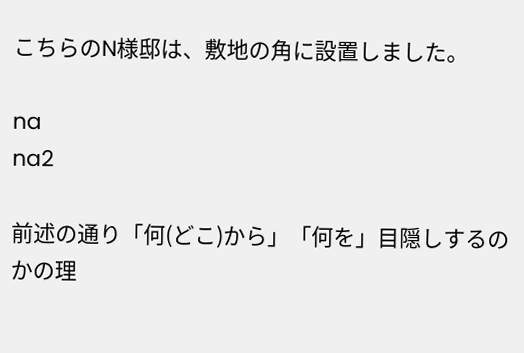こちらのN様邸は、敷地の角に設置しました。

na
na2

前述の通り「何(どこ)から」「何を」目隠しするのかの理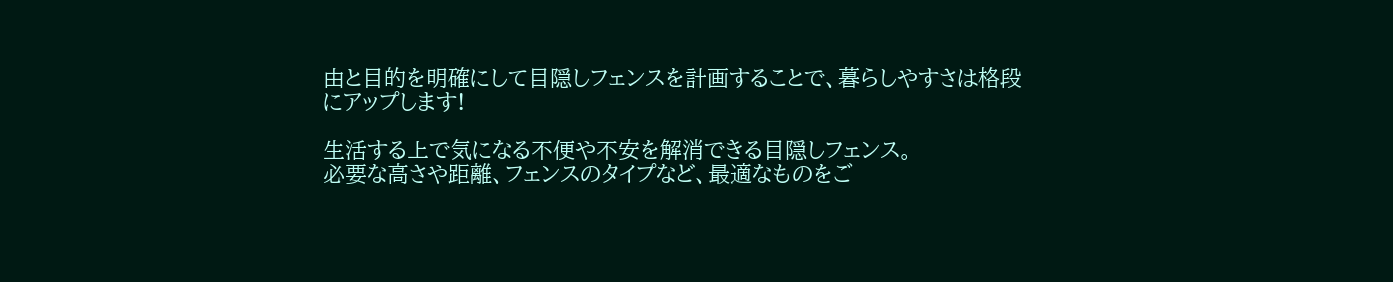由と目的を明確にして目隠しフェンスを計画することで、暮らしやすさは格段にアップします!

生活する上で気になる不便や不安を解消できる目隠しフェンス。
必要な高さや距離、フェンスのタイプなど、最適なものをご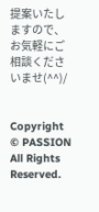提案いたしますので、お気軽にご相談くださいませ(^^)/


Copyright © PASSION All Rights Reserved.